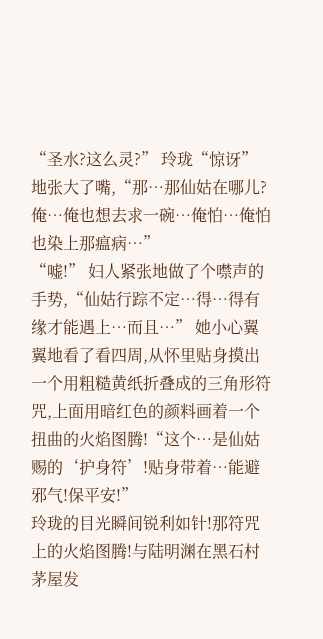“圣水?这么灵?” 玲珑“惊讶”地张大了嘴,“那…那仙姑在哪儿?俺…俺也想去求一碗…俺怕…俺怕也染上那瘟病…”
“嘘!” 妇人紧张地做了个噤声的手势,“仙姑行踪不定…得…得有缘才能遇上…而且…” 她小心翼翼地看了看四周,从怀里贴身摸出一个用粗糙黄纸折叠成的三角形符咒,上面用暗红色的颜料画着一个扭曲的火焰图腾!“这个…是仙姑赐的‘护身符’!贴身带着…能避邪气!保平安!”
玲珑的目光瞬间锐利如针!那符咒上的火焰图腾!与陆明渊在黑石村茅屋发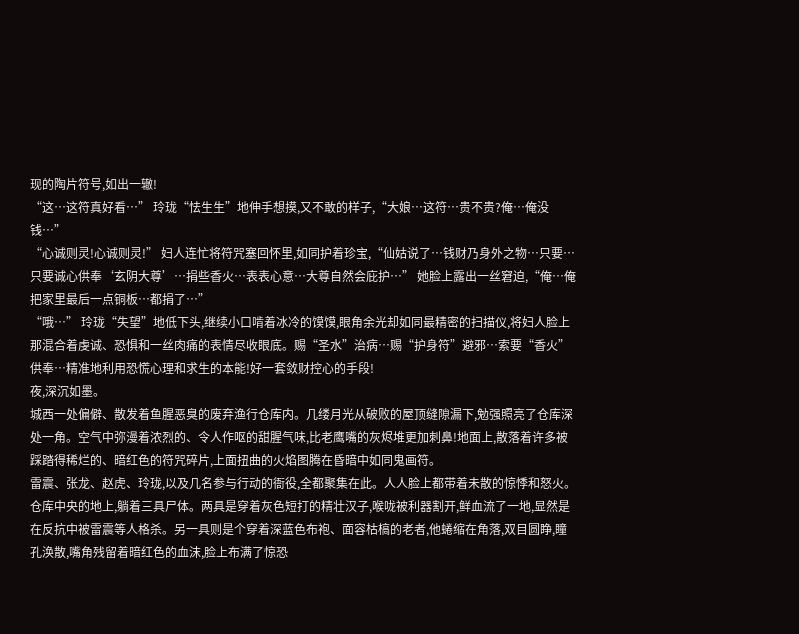现的陶片符号,如出一辙!
“这…这符真好看…” 玲珑“怯生生”地伸手想摸,又不敢的样子,“大娘…这符…贵不贵?俺…俺没钱…”
“心诚则灵!心诚则灵!” 妇人连忙将符咒塞回怀里,如同护着珍宝,“仙姑说了…钱财乃身外之物…只要…只要诚心供奉‘玄阴大尊’…捐些香火…表表心意…大尊自然会庇护…” 她脸上露出一丝窘迫,“俺…俺把家里最后一点铜板…都捐了…”
“哦…” 玲珑“失望”地低下头,继续小口啃着冰冷的馍馍,眼角余光却如同最精密的扫描仪,将妇人脸上那混合着虔诚、恐惧和一丝肉痛的表情尽收眼底。赐“圣水”治病…赐“护身符”避邪…索要“香火”供奉…精准地利用恐慌心理和求生的本能!好一套敛财控心的手段!
夜,深沉如墨。
城西一处偏僻、散发着鱼腥恶臭的废弃渔行仓库内。几缕月光从破败的屋顶缝隙漏下,勉强照亮了仓库深处一角。空气中弥漫着浓烈的、令人作呕的甜腥气味,比老鹰嘴的灰烬堆更加刺鼻!地面上,散落着许多被踩踏得稀烂的、暗红色的符咒碎片,上面扭曲的火焰图腾在昏暗中如同鬼画符。
雷震、张龙、赵虎、玲珑,以及几名参与行动的衙役,全都聚集在此。人人脸上都带着未散的惊悸和怒火。仓库中央的地上,躺着三具尸体。两具是穿着灰色短打的精壮汉子,喉咙被利器割开,鲜血流了一地,显然是在反抗中被雷震等人格杀。另一具则是个穿着深蓝色布袍、面容枯槁的老者,他蜷缩在角落,双目圆睁,瞳孔涣散,嘴角残留着暗红色的血沫,脸上布满了惊恐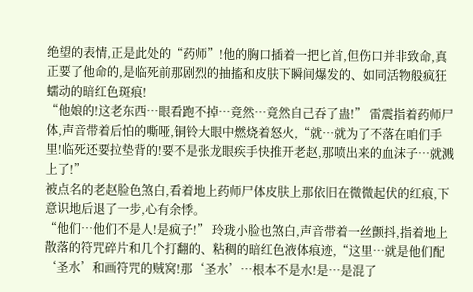绝望的表情,正是此处的“药师”!他的胸口插着一把匕首,但伤口并非致命,真正要了他命的,是临死前那剧烈的抽搐和皮肤下瞬间爆发的、如同活物般疯狂蠕动的暗红色斑痕!
“他娘的!这老东西…眼看跑不掉…竟然…竟然自己吞了蛊!” 雷震指着药师尸体,声音带着后怕的嘶哑,铜铃大眼中燃烧着怒火,“就…就为了不落在咱们手里!临死还要拉垫背的!要不是张龙眼疾手快推开老赵,那喷出来的血沫子…就溅上了!”
被点名的老赵脸色煞白,看着地上药师尸体皮肤上那依旧在微微起伏的红痕,下意识地后退了一步,心有余悸。
“他们…他们不是人!是疯子!” 玲珑小脸也煞白,声音带着一丝颤抖,指着地上散落的符咒碎片和几个打翻的、粘稠的暗红色液体痕迹,“这里…就是他们配‘圣水’和画符咒的贼窝!那‘圣水’…根本不是水!是…是混了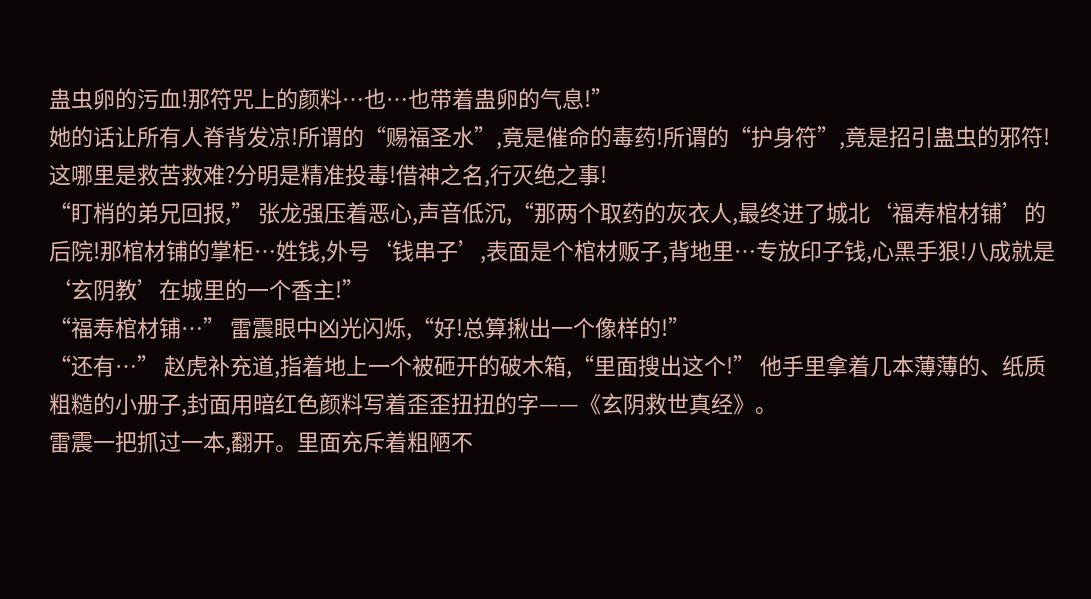蛊虫卵的污血!那符咒上的颜料…也…也带着蛊卵的气息!”
她的话让所有人脊背发凉!所谓的“赐福圣水”,竟是催命的毒药!所谓的“护身符”,竟是招引蛊虫的邪符!这哪里是救苦救难?分明是精准投毒!借神之名,行灭绝之事!
“盯梢的弟兄回报,” 张龙强压着恶心,声音低沉,“那两个取药的灰衣人,最终进了城北‘福寿棺材铺’的后院!那棺材铺的掌柜…姓钱,外号‘钱串子’,表面是个棺材贩子,背地里…专放印子钱,心黑手狠!八成就是‘玄阴教’在城里的一个香主!”
“福寿棺材铺…” 雷震眼中凶光闪烁,“好!总算揪出一个像样的!”
“还有…” 赵虎补充道,指着地上一个被砸开的破木箱,“里面搜出这个!” 他手里拿着几本薄薄的、纸质粗糙的小册子,封面用暗红色颜料写着歪歪扭扭的字——《玄阴救世真经》。
雷震一把抓过一本,翻开。里面充斥着粗陋不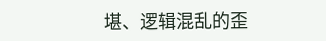堪、逻辑混乱的歪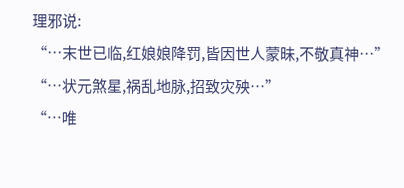理邪说:
“…末世已临,红娘娘降罚,皆因世人蒙昧,不敬真神…”
“…状元煞星,祸乱地脉,招致灾殃…”
“…唯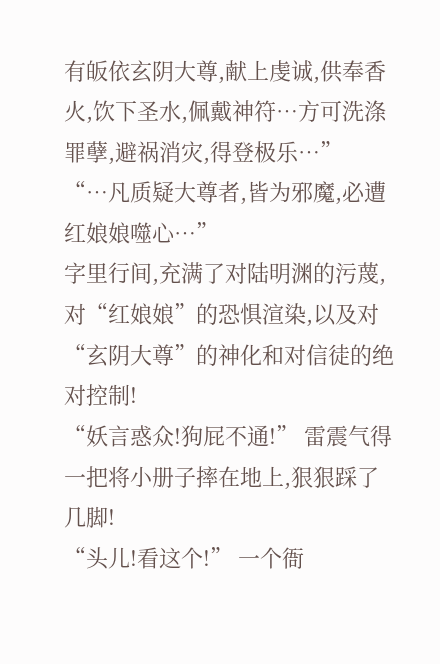有皈依玄阴大尊,献上虔诚,供奉香火,饮下圣水,佩戴神符…方可洗涤罪孽,避祸消灾,得登极乐…”
“…凡质疑大尊者,皆为邪魔,必遭红娘娘噬心…”
字里行间,充满了对陆明渊的污蔑,对“红娘娘”的恐惧渲染,以及对“玄阴大尊”的神化和对信徒的绝对控制!
“妖言惑众!狗屁不通!” 雷震气得一把将小册子摔在地上,狠狠踩了几脚!
“头儿!看这个!” 一个衙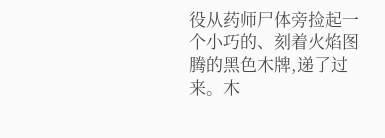役从药师尸体旁捡起一个小巧的、刻着火焰图腾的黑色木牌,递了过来。木